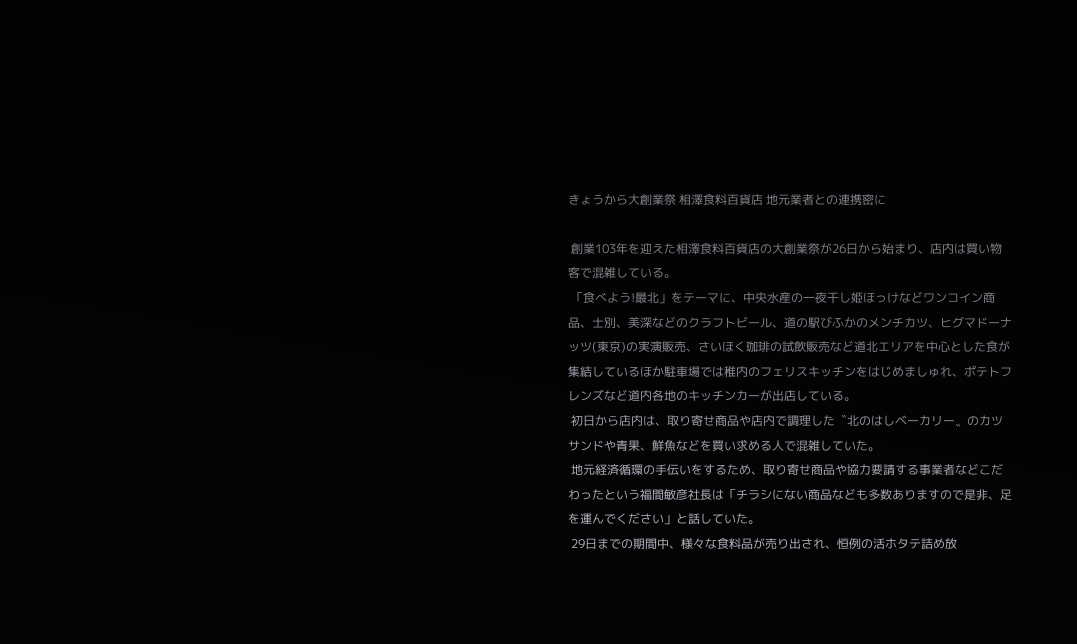きょうから大創業祭 相澤食料百貨店 地元業者との連携密に

 創業103年を迎えた相澤食料百貨店の大創業祭が26日から始まり、店内は買い物客で混雑している。
 「食べよう!最北」をテーマに、中央水産の一夜干し姫ほっけなどワンコイン商品、士別、美深などのクラフトビール、道の駅びふかのメンチカツ、ヒグマドーナッツ(東京)の実演販売、さいほく珈琲の試飲販売など道北エリアを中心とした食が集結しているほか駐車場では稚内のフェリスキッチンをはじめましゅれ、ポテトフレンズなど道内各地のキッチンカーが出店している。
 初日から店内は、取り寄せ商品や店内で調理した〝北のはしベーカリー〟のカツサンドや青果、鮮魚などを買い求める人で混雑していた。
 地元経済循環の手伝いをするため、取り寄せ商品や協力要請する事業者などこだわったという福間敏彦社長は「チラシにない商品なども多数ありますので是非、足を運んでください」と話していた。
 29日までの期間中、様々な食料品が売り出され、恒例の活ホタテ詰め放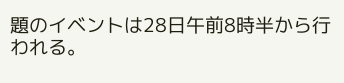題のイベントは28日午前8時半から行われる。